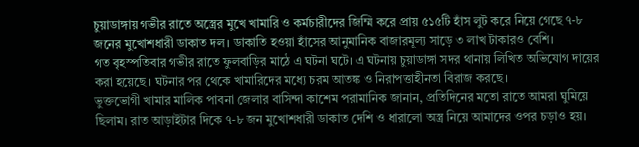চুয়াডাঙ্গায় গভীর রাতে অস্ত্রের মুখে খামারি ও কর্মচারীদের জিম্মি করে প্রায় ৫১৫টি হাঁস লুট করে নিয়ে গেছে ৭-৮ জনের মুখোশধারী ডাকাত দল। ডাকাতি হওয়া হাঁসের আনুমানিক বাজারমূল্য সাড়ে ৩ লাখ টাকারও বেশি।
গত বৃহস্পতিবার গভীর রাতে ফুলবাড়ির মাঠে এ ঘটনা ঘটে। এ ঘটনায় চুয়াডাঙ্গা সদর থানায় লিখিত অভিযোগ দায়ের করা হয়েছে। ঘটনার পর থেকে খামারিদের মধ্যে চরম আতঙ্ক ও নিরাপত্তাহীনতা বিরাজ করছে।
ভুক্তভোগী খামার মালিক পাবনা জেলার বাসিন্দা কাশেম পরামানিক জানান, প্রতিদিনের মতো রাতে আমরা ঘুমিয়ে ছিলাম। রাত আড়াইটার দিকে ৭-৮ জন মুখোশধারী ডাকাত দেশি ও ধারালো অস্ত্র নিয়ে আমাদের ওপর চড়াও হয়।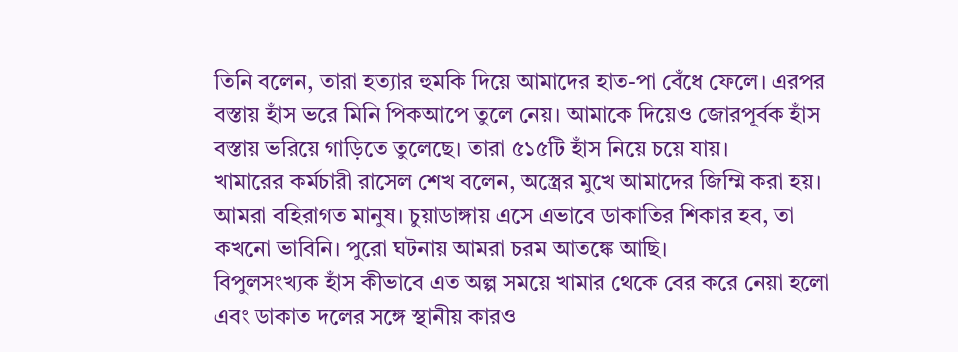তিনি বলেন, তারা হত্যার হুমকি দিয়ে আমাদের হাত-পা বেঁধে ফেলে। এরপর বস্তায় হাঁস ভরে মিনি পিকআপে তুলে নেয়। আমাকে দিয়েও জোরপূর্বক হাঁস বস্তায় ভরিয়ে গাড়িতে তুলেছে। তারা ৫১৫টি হাঁস নিয়ে চয়ে যায়।
খামারের কর্মচারী রাসেল শেখ বলেন, অস্ত্রের মুখে আমাদের জিম্মি করা হয়। আমরা বহিরাগত মানুষ। চুয়াডাঙ্গায় এসে এভাবে ডাকাতির শিকার হব, তা কখনো ভাবিনি। পুরো ঘটনায় আমরা চরম আতঙ্কে আছি।
বিপুলসংখ্যক হাঁস কীভাবে এত অল্প সময়ে খামার থেকে বের করে নেয়া হলো এবং ডাকাত দলের সঙ্গে স্থানীয় কারও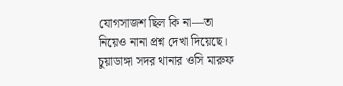যোগসাজশ ছিল কি না—তা নিয়েও নানা প্রশ্ন দেখা দিয়েছে।
চুয়াডাঙ্গা সদর থানার ওসি মারুফ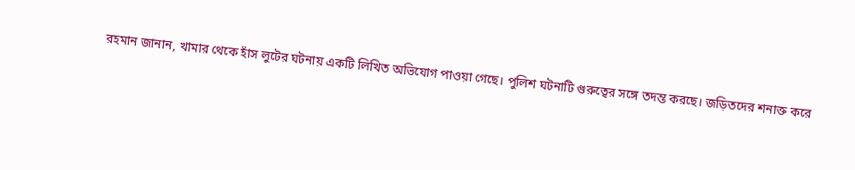রহমান জানান, খামার থেকে হাঁস লুটের ঘটনায় একটি লিখিত অভিযোগ পাওয়া গেছে। পুলিশ ঘটনাটি গুরুত্বের সঙ্গে তদন্ত করছে। জড়িতদের শনাক্ত করে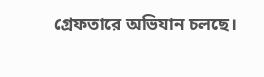গ্রেফতারে অভিযান চলছে।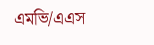এমভি/এএস